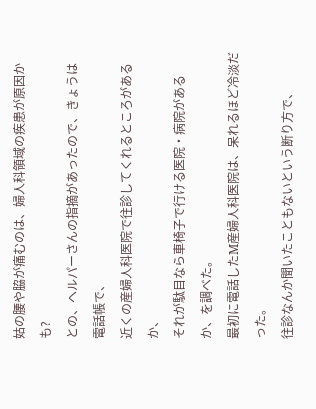姑の腰や脇が痛むのは、婦人科領域の疾患が原因かも?
との、ヘルパーさんの指摘があったので、きょうは電話帳で、
近くの産婦人科医院で往診してくれるところがあるか、
それが駄目なら車椅子で行ける医院・病院があるか、を調べた。
最初に電話したM産婦人科医院は、呆れるほど冷淡だった。
往診なんか聞いたこともないという断り方で、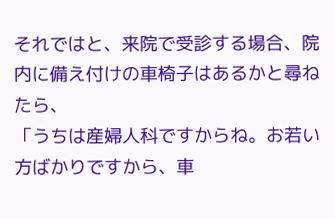それではと、来院で受診する場合、院内に備え付けの車椅子はあるかと尋ねたら、
「うちは産婦人科ですからね。お若い方ばかりですから、車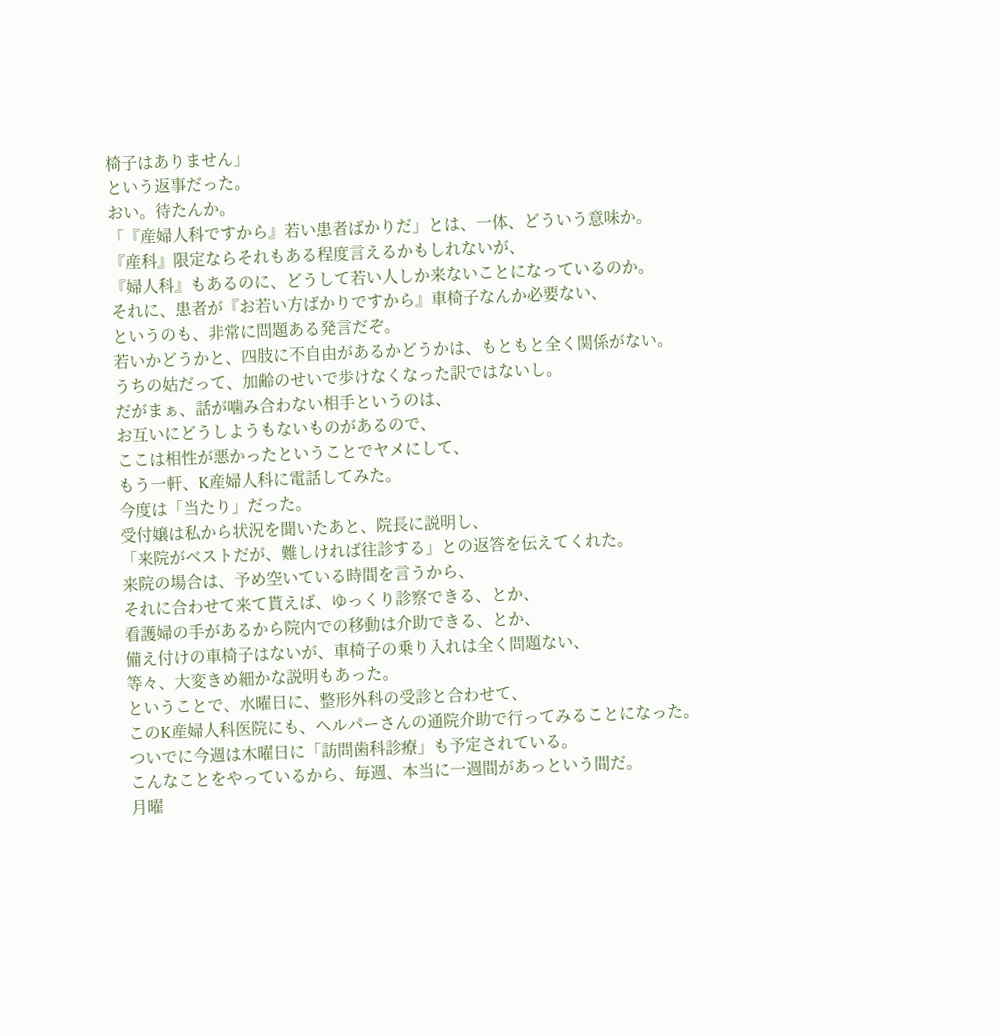椅子はありません」
という返事だった。
おい。待たんか。
「『産婦人科ですから』若い患者ばかりだ」とは、一体、どういう意味か。
『産科』限定ならそれもある程度言えるかもしれないが、
『婦人科』もあるのに、どうして若い人しか来ないことになっているのか。
それに、患者が『お若い方ばかりですから』車椅子なんか必要ない、
というのも、非常に問題ある発言だぞ。
若いかどうかと、四肢に不自由があるかどうかは、もともと全く関係がない。
うちの姑だって、加齢のせいで歩けなくなった訳ではないし。
だがまぁ、話が噛み合わない相手というのは、
お互いにどうしようもないものがあるので、
ここは相性が悪かったということでヤメにして、
もう一軒、K産婦人科に電話してみた。
今度は「当たり」だった。
受付嬢は私から状況を聞いたあと、院長に説明し、
「来院がベストだが、難しければ往診する」との返答を伝えてくれた。
来院の場合は、予め空いている時間を言うから、
それに合わせて来て貰えば、ゆっくり診察できる、とか、
看護婦の手があるから院内での移動は介助できる、とか、
備え付けの車椅子はないが、車椅子の乗り入れは全く問題ない、
等々、大変きめ細かな説明もあった。
ということで、水曜日に、整形外科の受診と合わせて、
このK産婦人科医院にも、ヘルパーさんの通院介助で行ってみることになった。
ついでに今週は木曜日に「訪問歯科診療」も予定されている。
こんなことをやっているから、毎週、本当に一週間があっという間だ。
月曜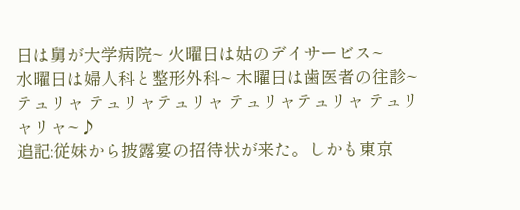日は舅が大学病院~ 火曜日は姑のデイサービス~
水曜日は婦人科と整形外科~ 木曜日は歯医者の往診~
テュリャ テュリャテュリャ テュリャテュリャ テュリャリャ~♪
追記:従妹から披露宴の招待状が来た。しかも東京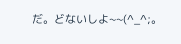だ。どないしよ~~(^_^;。